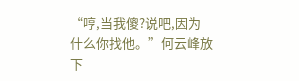“哼,当我傻?说吧,因为什么你找他。”何云峰放下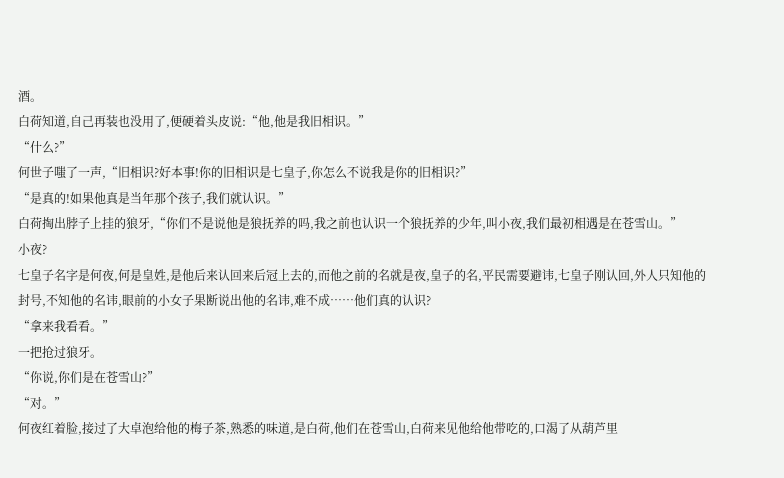酒。
白荷知道,自己再装也没用了,便硬着头皮说:“他,他是我旧相识。”
“什么?”
何世子嗤了一声,“旧相识?好本事!你的旧相识是七皇子,你怎么不说我是你的旧相识?”
“是真的!如果他真是当年那个孩子,我们就认识。”
白荷掏出脖子上挂的狼牙,“你们不是说他是狼抚养的吗,我之前也认识一个狼抚养的少年,叫小夜,我们最初相遇是在苍雪山。”
小夜?
七皇子名字是何夜,何是皇姓,是他后来认回来后冠上去的,而他之前的名就是夜,皇子的名,平民需要避讳,七皇子刚认回,外人只知他的封号,不知他的名讳,眼前的小女子果断说出他的名讳,难不成……他们真的认识?
“拿来我看看。”
一把抢过狼牙。
“你说,你们是在苍雪山?”
“对。”
何夜红着脸,接过了大卓泡给他的梅子茶,熟悉的味道,是白荷,他们在苍雪山,白荷来见他给他带吃的,口渴了从葫芦里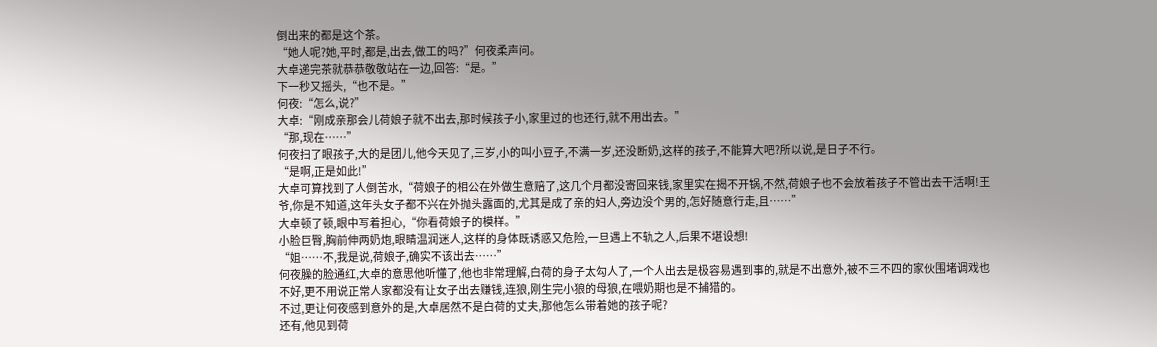倒出来的都是这个茶。
“她人呢?她,平时,都是,出去,做工的吗?”何夜柔声问。
大卓递完茶就恭恭敬敬站在一边,回答:“是。”
下一秒又摇头,“也不是。”
何夜:“怎么,说?”
大卓:“刚成亲那会儿荷娘子就不出去,那时候孩子小,家里过的也还行,就不用出去。”
“那,现在……”
何夜扫了眼孩子,大的是团儿,他今天见了,三岁,小的叫小豆子,不满一岁,还没断奶,这样的孩子,不能算大吧?所以说,是日子不行。
“是啊,正是如此!”
大卓可算找到了人倒苦水,“荷娘子的相公在外做生意赔了,这几个月都没寄回来钱,家里实在揭不开锅,不然,荷娘子也不会放着孩子不管出去干活啊!王爷,你是不知道,这年头女子都不兴在外抛头露面的,尤其是成了亲的妇人,旁边没个男的,怎好随意行走,且……”
大卓顿了顿,眼中写着担心,“你看荷娘子的模样。”
小脸巨臀,胸前伸两奶炮,眼睛温润迷人,这样的身体既诱惑又危险,一旦遇上不轨之人,后果不堪设想!
“姐……不,我是说,荷娘子,确实不该出去……”
何夜臊的脸通红,大卓的意思他听懂了,他也非常理解,白荷的身子太勾人了,一个人出去是极容易遇到事的,就是不出意外,被不三不四的家伙围堵调戏也不好,更不用说正常人家都没有让女子出去赚钱,连狼,刚生完小狼的母狼,在喂奶期也是不捕猎的。
不过,更让何夜感到意外的是,大卓居然不是白荷的丈夫,那他怎么带着她的孩子呢?
还有,他见到荷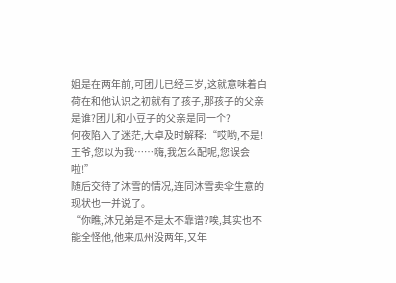姐是在两年前,可团儿已经三岁,这就意味着白荷在和他认识之初就有了孩子,那孩子的父亲是谁?团儿和小豆子的父亲是同一个?
何夜陷入了迷茫,大卓及时解释:“哎哟,不是!王爷,您以为我……嗨,我怎么配呢,您误会啦!”
随后交待了沐雪的情况,连同沐雪卖伞生意的现状也一并说了。
“你瞧,沐兄弟是不是太不靠谱?唉,其实也不能全怪他,他来瓜州没两年,又年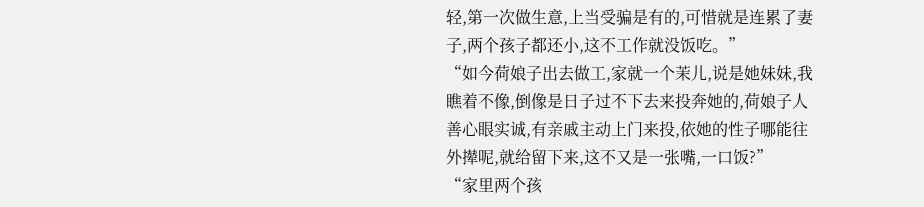轻,第一次做生意,上当受骗是有的,可惜就是连累了妻子,两个孩子都还小,这不工作就没饭吃。”
“如今荷娘子出去做工,家就一个茉儿,说是她妹妹,我瞧着不像,倒像是日子过不下去来投奔她的,荷娘子人善心眼实诚,有亲戚主动上门来投,依她的性子哪能往外撵呢,就给留下来,这不又是一张嘴,一口饭?”
“家里两个孩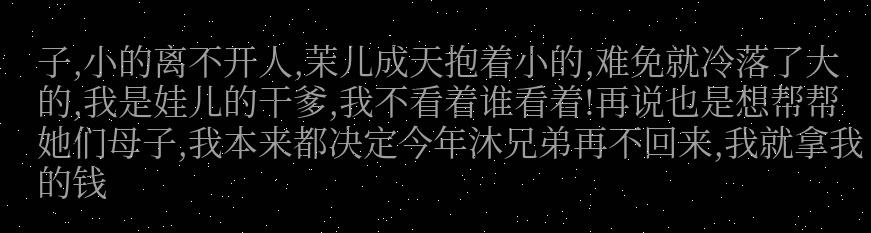子,小的离不开人,茉儿成天抱着小的,难免就冷落了大的,我是娃儿的干爹,我不看着谁看着!再说也是想帮帮她们母子,我本来都决定今年沐兄弟再不回来,我就拿我的钱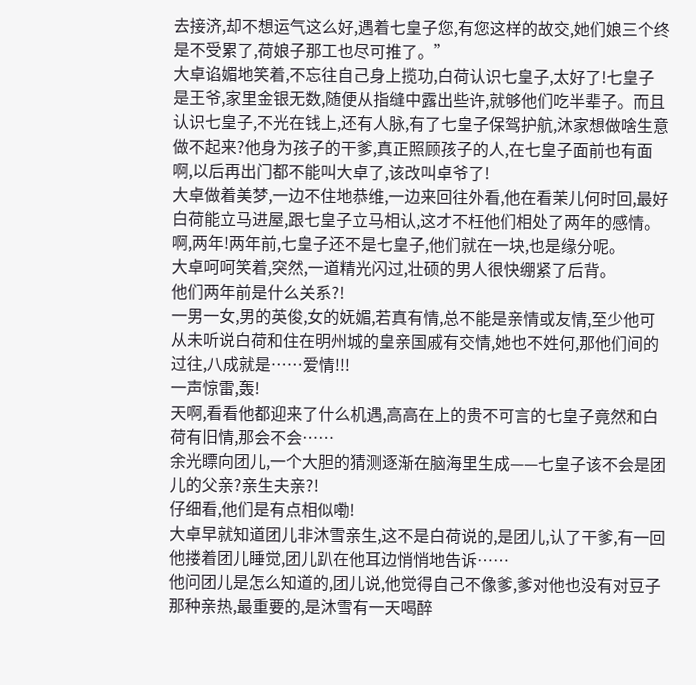去接济,却不想运气这么好,遇着七皇子您,有您这样的故交,她们娘三个终是不受累了,荷娘子那工也尽可推了。”
大卓谄媚地笑着,不忘往自己身上揽功,白荷认识七皇子,太好了!七皇子是王爷,家里金银无数,随便从指缝中露出些许,就够他们吃半辈子。而且认识七皇子,不光在钱上,还有人脉,有了七皇子保驾护航,沐家想做啥生意做不起来?他身为孩子的干爹,真正照顾孩子的人,在七皇子面前也有面啊,以后再出门都不能叫大卓了,该改叫卓爷了!
大卓做着美梦,一边不住地恭维,一边来回往外看,他在看茉儿何时回,最好白荷能立马进屋,跟七皇子立马相认,这才不枉他们相处了两年的感情。
啊,两年!两年前,七皇子还不是七皇子,他们就在一块,也是缘分呢。
大卓呵呵笑着,突然,一道精光闪过,壮硕的男人很快绷紧了后背。
他们两年前是什么关系?!
一男一女,男的英俊,女的妩媚,若真有情,总不能是亲情或友情,至少他可从未听说白荷和住在明州城的皇亲国戚有交情,她也不姓何,那他们间的过往,八成就是……爱情!!!
一声惊雷,轰!
天啊,看看他都迎来了什么机遇,高高在上的贵不可言的七皇子竟然和白荷有旧情,那会不会……
余光瞟向团儿,一个大胆的猜测逐渐在脑海里生成——七皇子该不会是团儿的父亲?亲生夫亲?!
仔细看,他们是有点相似嘞!
大卓早就知道团儿非沐雪亲生,这不是白荷说的,是团儿,认了干爹,有一回他搂着团儿睡觉,团儿趴在他耳边悄悄地告诉……
他问团儿是怎么知道的,团儿说,他觉得自己不像爹,爹对他也没有对豆子那种亲热,最重要的,是沐雪有一天喝醉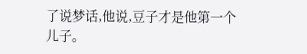了说梦话,他说,豆子才是他第一个儿子。